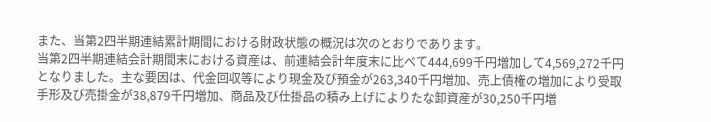また、当第2四半期連結累計期間における財政状態の概況は次のとおりであります。
当第2四半期連結会計期間末における資産は、前連結会計年度末に比べて444,699千円増加して4,569,272千円となりました。主な要因は、代金回収等により現金及び預金が263,340千円増加、売上債権の増加により受取手形及び売掛金が38,879千円増加、商品及び仕掛品の積み上げによりたな卸資産が30,250千円増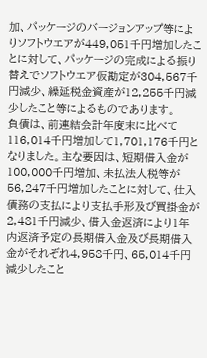加、パッケージのバージョンアップ等によりソフトウエアが449,051千円増加したことに対して、パッケージの完成による振り替えでソフトウエア仮勘定が304,567千円減少、繰延税金資産が12,255千円減少したこと等によるものであります。
負債は、前連結会計年度末に比べて116,014千円増加して1,701,176千円となりました。主な要因は、短期借入金が100,000千円増加、未払法人税等が56,247千円増加したことに対して、仕入債務の支払により支払手形及び買掛金が2,481千円減少、借入金返済により1年内返済予定の長期借入金及び長期借入金がそれぞれ4,958千円、65,014千円減少したこと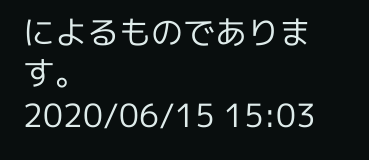によるものであります。
2020/06/15 15:03